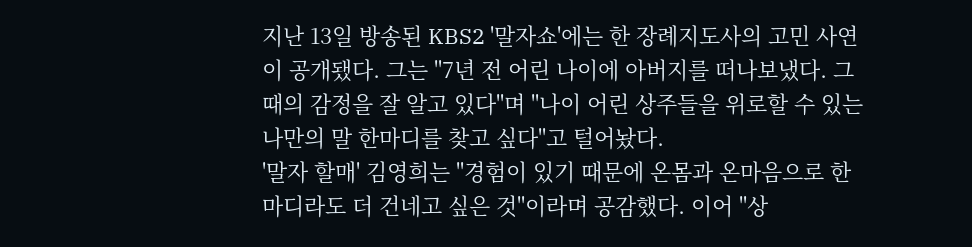지난 13일 방송된 KBS2 '말자쇼'에는 한 장례지도사의 고민 사연이 공개됐다. 그는 "7년 전 어린 나이에 아버지를 떠나보냈다. 그때의 감정을 잘 알고 있다"며 "나이 어린 상주들을 위로할 수 있는 나만의 말 한마디를 찾고 싶다"고 털어놨다.
'말자 할매' 김영희는 "경험이 있기 때문에 온몸과 온마음으로 한마디라도 더 건네고 싶은 것"이라며 공감했다. 이어 "상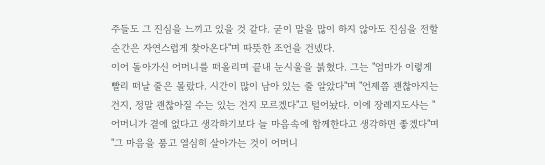주들도 그 진심을 느끼고 있을 것 같다. 굳이 말을 많이 하지 않아도 진심을 전할 순간은 자연스럽게 찾아온다"며 따뜻한 조언을 건넸다.
이어 돌아가신 어머니를 떠올리며 끝내 눈시울을 붉혔다. 그는 "엄마가 이렇게 빨리 떠날 줄은 몰랐다. 시간이 많이 남아 있는 줄 알았다"며 "언제쯤 괜찮아지는 건지, 정말 괜찮아질 수는 있는 건지 모르겠다"고 털어놨다. 이에 장례지도사는 "어머니가 곁에 없다고 생각하기보다 늘 마음속에 함께한다고 생각하면 좋겠다"며 "그 마음을 품고 열심히 살아가는 것이 어머니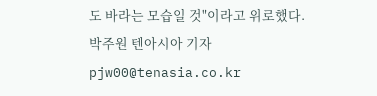도 바라는 모습일 것"이라고 위로했다.
박주원 텐아시아 기자 pjw00@tenasia.co.kr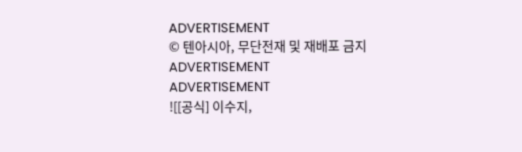ADVERTISEMENT
© 텐아시아, 무단전재 및 재배포 금지
ADVERTISEMENT
ADVERTISEMENT
![[공식] 이수지,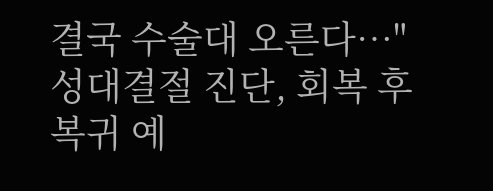결국 수술대 오른다…"성대결절 진단, 회복 후 복귀 예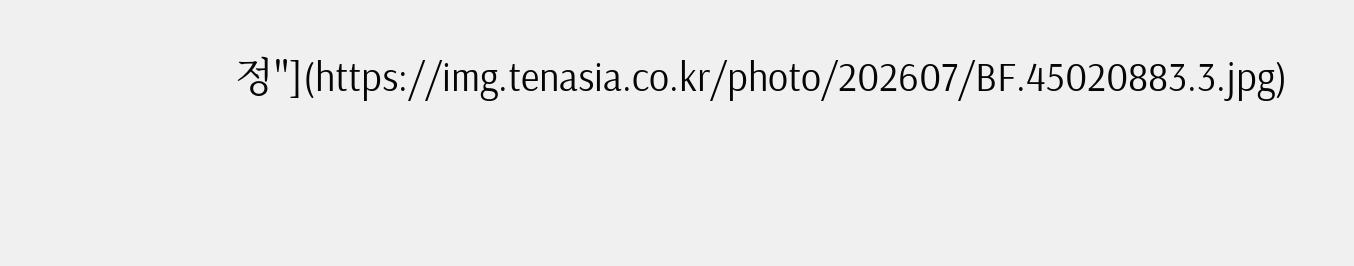정"](https://img.tenasia.co.kr/photo/202607/BF.45020883.3.jpg)